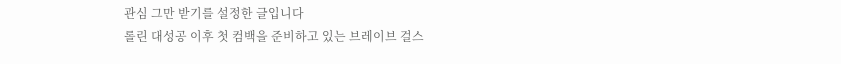관심 그만 받기를 설정한 글입니다
롤린 대성공 이후 첫 컴백을 준비하고 있는 브레이브 걸스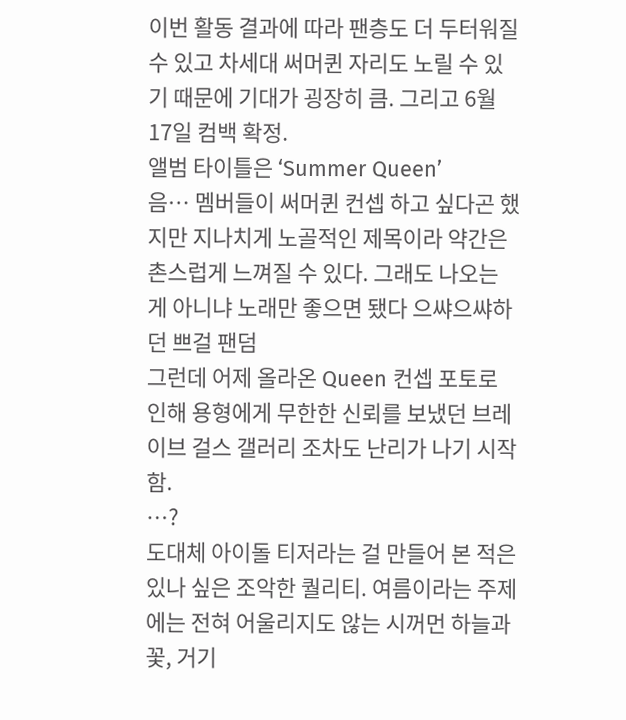이번 활동 결과에 따라 팬층도 더 두터워질 수 있고 차세대 써머퀸 자리도 노릴 수 있기 때문에 기대가 굉장히 큼. 그리고 6월 17일 컴백 확정.
앨범 타이틀은 ‘Summer Queen’
음… 멤버들이 써머퀸 컨셉 하고 싶다곤 했지만 지나치게 노골적인 제목이라 약간은 촌스럽게 느껴질 수 있다. 그래도 나오는 게 아니냐 노래만 좋으면 됐다 으쌰으쌰하던 쁘걸 팬덤
그런데 어제 올라온 Queen 컨셉 포토로 인해 용형에게 무한한 신뢰를 보냈던 브레이브 걸스 갤러리 조차도 난리가 나기 시작함.
…?
도대체 아이돌 티저라는 걸 만들어 본 적은 있나 싶은 조악한 퀄리티. 여름이라는 주제에는 전혀 어울리지도 않는 시꺼먼 하늘과 꽃, 거기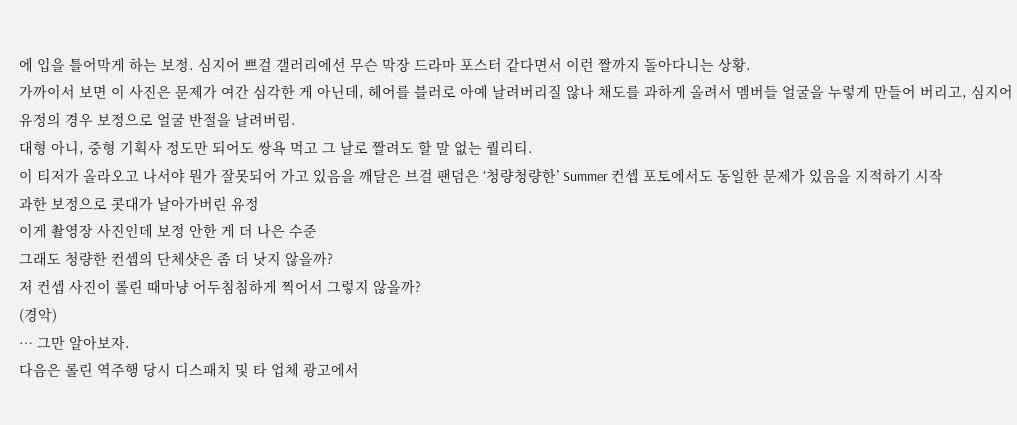에 입을 틀어막게 하는 보정. 심지어 쁘걸 갤러리에선 무슨 막장 드라마 포스터 같다면서 이런 짤까지 돌아다니는 상황.
가까이서 보면 이 사진은 문제가 여간 심각한 게 아닌데, 헤어를 블러로 아예 날려버리질 않나 채도를 과하게 올려서 멤버들 얼굴을 누렇게 만들어 버리고, 심지어 유정의 경우 보정으로 얼굴 반절을 날려버림.
대형 아니, 중형 기획사 정도만 되어도 쌍욕 먹고 그 날로 짤려도 할 말 없는 퀄리티.
이 티저가 올라오고 나서야 뭔가 잘못되어 가고 있음을 깨달은 브걸 팬덤은 ‘청량청량한’ Summer 컨셉 포토에서도 동일한 문제가 있음을 지적하기 시작
과한 보정으로 콧대가 날아가버린 유정
이게 촬영장 사진인데 보정 안한 게 더 나은 수준
그래도 청량한 컨셉의 단체샷은 좀 더 낫지 않을까?
저 컨셉 사진이 롤린 때마냥 어두침침하게 찍어서 그렇지 않을까?
(경악)
… 그만 알아보자.
다음은 롤린 역주행 당시 디스패치 및 타 업체 광고에서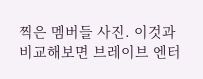찍은 멤버들 사진. 이것과 비교해보면 브레이브 엔터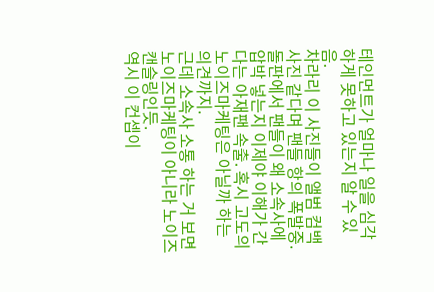테인먼트가 얼마나 일을 심각하게 못하고 있는지 알 수 있음.
차라리 이 사진들이 앨범 컴백 사진 같다며 팬들 항의 폭발중. 돌판에서 팬들이 왜 소속사에 압박 넣는지 이제야 이해가 간다는 아재팬 속출. 혹시 고도의 노이즈마케팅은 아닐까 하는 의견까지.
근데 소속사 소통 하는 거 보면 노이즈마케팅이 아니라 노이즈캔슬링인듯.
역시 이 컨셉이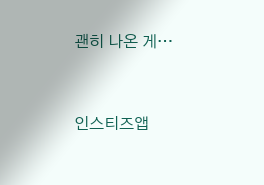괜히 나온 게…


인스티즈앱